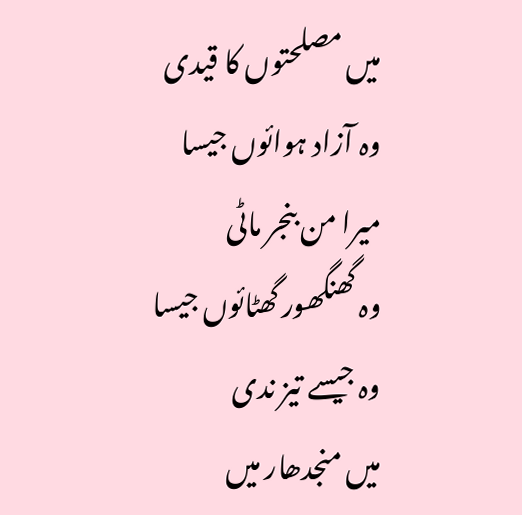میں مصلحتوں کا قیدی
وہ آزاد ہوائوں جیسا
میرا من بنجر ماٹی
وہ گھنگھور گھٹائوں جیسا
وہ جیسے تیز ندی
میں منجدھار میں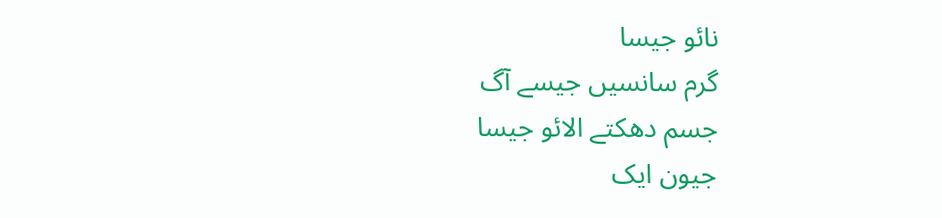نائو جیسا
گرم سانسیں جیسے آگ
جسم دھکتے الائو جیسا
جیون ایک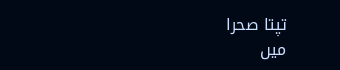تپتا صحرا
میں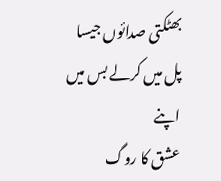بھٹکتی صدائوں جیسا
پل میں کرلے بس میں اپنے
عشق کا روگ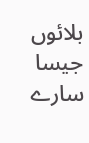بلائوں جیسا
سارے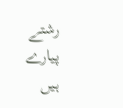رشتے پیارے ہیں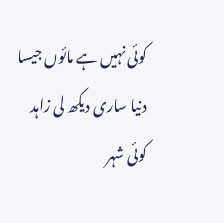کوئی نہیں ہے مائوں جیسا
دنیا ساری دیکھ لی زاہد
کوئی شہر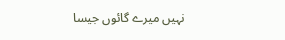نہیں میرے گائوں جیسا